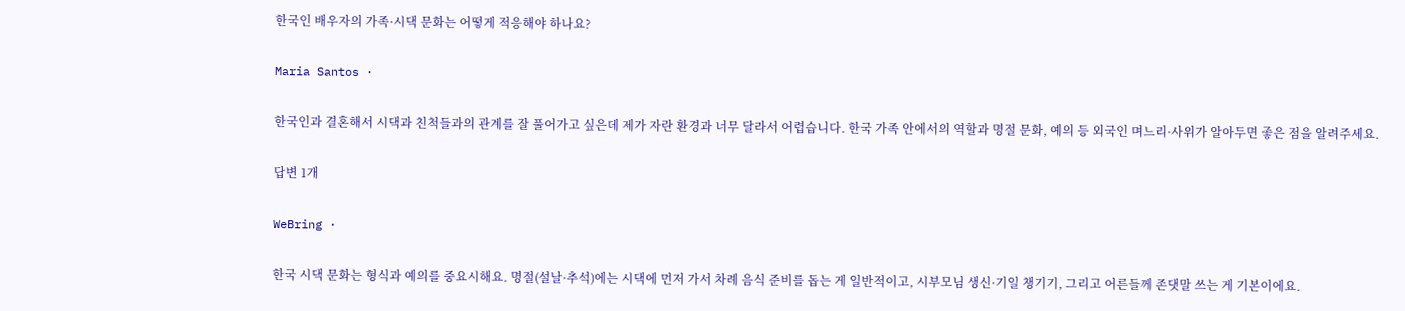한국인 배우자의 가족·시댁 문화는 어떻게 적응해야 하나요?

Maria Santos ·

한국인과 결혼해서 시댁과 친척들과의 관계를 잘 풀어가고 싶은데 제가 자란 환경과 너무 달라서 어렵습니다. 한국 가족 안에서의 역할과 명절 문화, 예의 등 외국인 며느리·사위가 알아두면 좋은 점을 알려주세요.

답변 1개

WeBring ·

한국 시댁 문화는 형식과 예의를 중요시해요. 명절(설날·추석)에는 시댁에 먼저 가서 차례 음식 준비를 돕는 게 일반적이고, 시부모님 생신·기일 챙기기, 그리고 어른들께 존댓말 쓰는 게 기본이에요.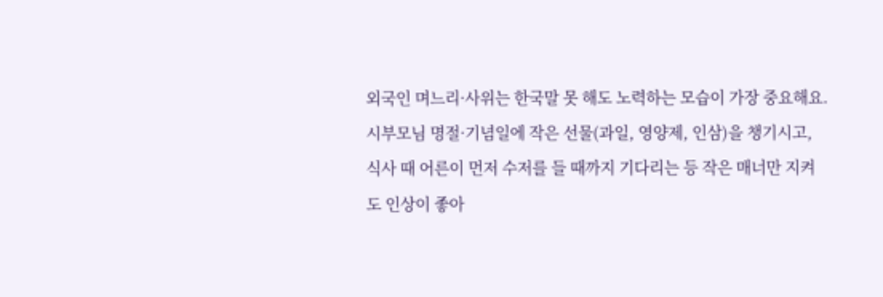외국인 며느리·사위는 한국말 못 해도 노력하는 모습이 가장 중요해요. 시부모님 명절·기념일에 작은 선물(과일, 영양제, 인삼)을 챙기시고, 식사 때 어른이 먼저 수저를 들 때까지 기다리는 등 작은 매너만 지켜도 인상이 좋아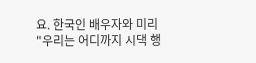요. 한국인 배우자와 미리 "우리는 어디까지 시댁 행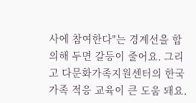사에 참여한다"는 경계선을 합의해 두면 갈등이 줄어요. 그리고 다문화가족지원센터의 한국 가족 적응 교육이 큰 도움 돼요.